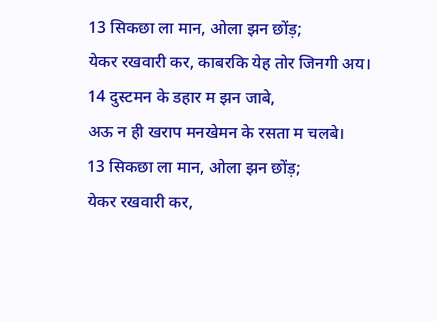13 सिकछा ला मान, ओला झन छोंड़;
येकर रखवारी कर, काबरकि येह तोर जिनगी अय।
14 दुस्टमन के डहार म झन जाबे,
अऊ न ही खराप मनखेमन के रसता म चलबे।
13 सिकछा ला मान, ओला झन छोंड़;
येकर रखवारी कर,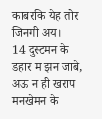काबरकि येह तोर जिनगी अय।
14 दुस्टमन के डहार म झन जाबे,
अऊ न ही खराप मनखेमन के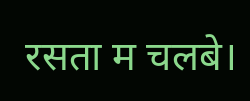रसता म चलबे।